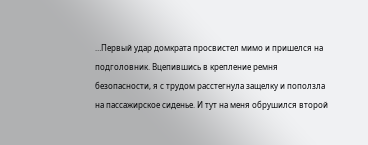…Первый удар домкрата просвистел мимо и пришелся на подголовник. Вцепившись в крепление ремня безопасности, я с трудом расстегнула защелку и поползла на пассажирское сиденье. И тут на меня обрушился второй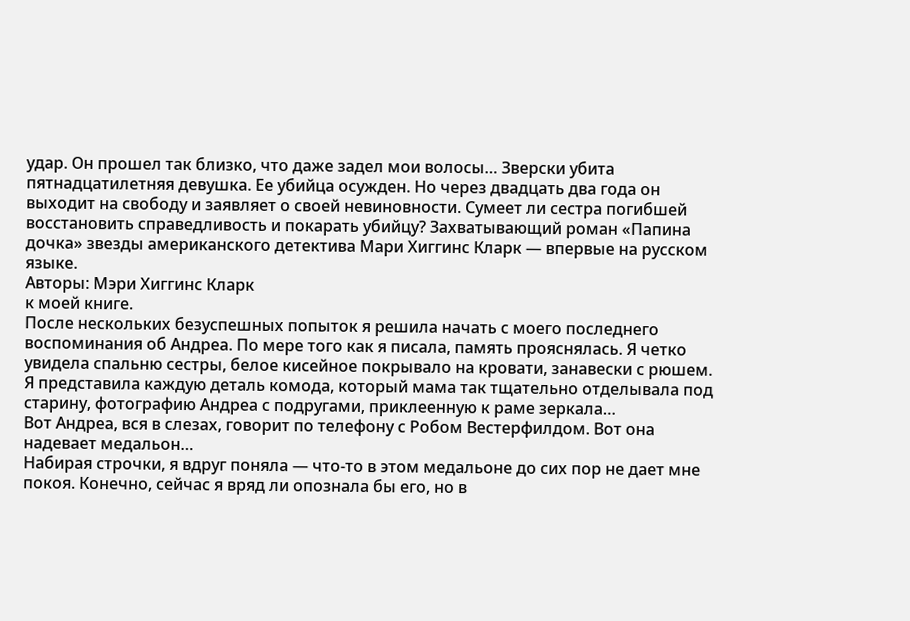удар. Он прошел так близко, что даже задел мои волосы… Зверски убита пятнадцатилетняя девушка. Ее убийца осужден. Но через двадцать два года он выходит на свободу и заявляет о своей невиновности. Сумеет ли сестра погибшей восстановить справедливость и покарать убийцу? Захватывающий роман «Папина дочка» звезды американского детектива Мари Хиггинс Кларк — впервые на русском языке.
Авторы: Мэри Хиггинс Кларк
к моей книге.
После нескольких безуспешных попыток я решила начать с моего последнего воспоминания об Андреа. По мере того как я писала, память прояснялась. Я четко увидела спальню сестры, белое кисейное покрывало на кровати, занавески с рюшем. Я представила каждую деталь комода, который мама так тщательно отделывала под старину, фотографию Андреа с подругами, приклеенную к раме зеркала…
Вот Андреа, вся в слезах, говорит по телефону с Робом Вестерфилдом. Вот она надевает медальон…
Набирая строчки, я вдруг поняла — что-то в этом медальоне до сих пор не дает мне покоя. Конечно, сейчас я вряд ли опознала бы его, но в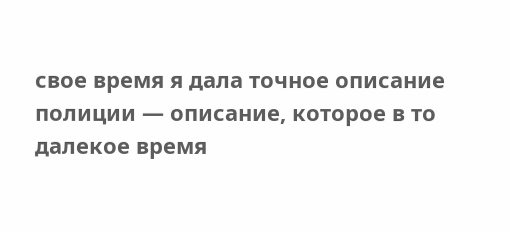свое время я дала точное описание полиции — описание, которое в то далекое время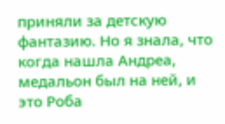приняли за детскую фантазию. Но я знала, что когда нашла Андреа, медальон был на ней, и это Роба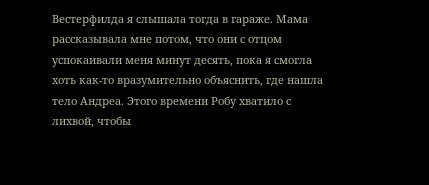Вестерфилда я слышала тогда в гараже. Мама рассказывала мне потом, что они с отцом успокаивали меня минут десять, пока я смогла хоть как-то вразумительно объяснить, где нашла тело Андреа. Этого времени Робу хватило с лихвой, чтобы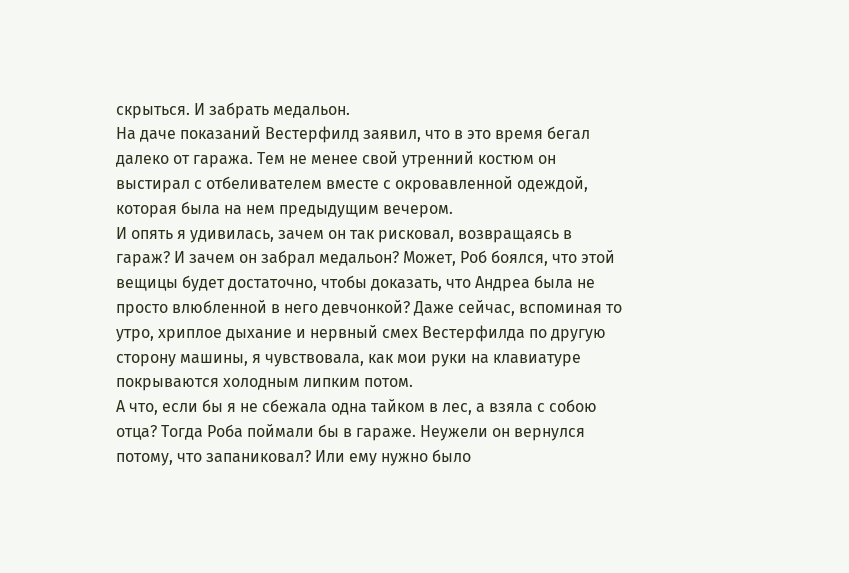скрыться. И забрать медальон.
На даче показаний Вестерфилд заявил, что в это время бегал далеко от гаража. Тем не менее свой утренний костюм он выстирал с отбеливателем вместе с окровавленной одеждой, которая была на нем предыдущим вечером.
И опять я удивилась, зачем он так рисковал, возвращаясь в гараж? И зачем он забрал медальон? Может, Роб боялся, что этой вещицы будет достаточно, чтобы доказать, что Андреа была не просто влюбленной в него девчонкой? Даже сейчас, вспоминая то утро, хриплое дыхание и нервный смех Вестерфилда по другую сторону машины, я чувствовала, как мои руки на клавиатуре покрываются холодным липким потом.
А что, если бы я не сбежала одна тайком в лес, а взяла с собою отца? Тогда Роба поймали бы в гараже. Неужели он вернулся потому, что запаниковал? Или ему нужно было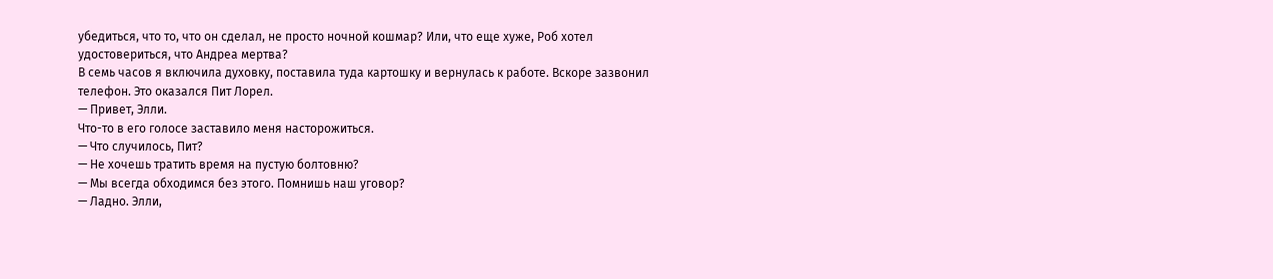убедиться, что то, что он сделал, не просто ночной кошмар? Или, что еще хуже, Роб хотел удостовериться, что Андреа мертва?
В семь часов я включила духовку, поставила туда картошку и вернулась к работе. Вскоре зазвонил телефон. Это оказался Пит Лорел.
— Привет, Элли.
Что-то в его голосе заставило меня насторожиться.
— Что случилось, Пит?
— Не хочешь тратить время на пустую болтовню?
— Мы всегда обходимся без этого. Помнишь наш уговор?
— Ладно. Элли,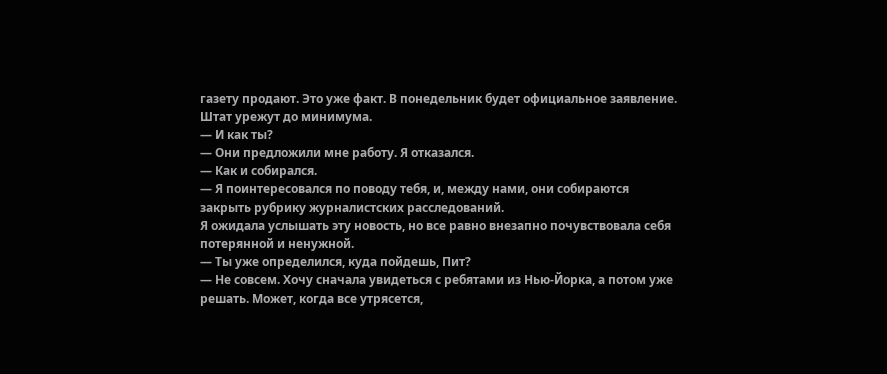газету продают. Это уже факт. В понедельник будет официальное заявление. Штат урежут до минимума.
— И как ты?
— Они предложили мне работу. Я отказался.
— Как и собирался.
— Я поинтересовался по поводу тебя, и, между нами, они собираются закрыть рубрику журналистских расследований.
Я ожидала услышать эту новость, но все равно внезапно почувствовала себя потерянной и ненужной.
— Ты уже определился, куда пойдешь, Пит?
— Не совсем. Хочу сначала увидеться с ребятами из Нью-Йорка, а потом уже решать. Может, когда все утрясется,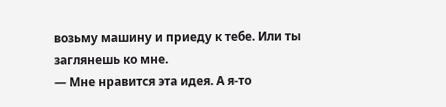возьму машину и приеду к тебе. Или ты заглянешь ко мне.
— Мне нравится эта идея. А я-то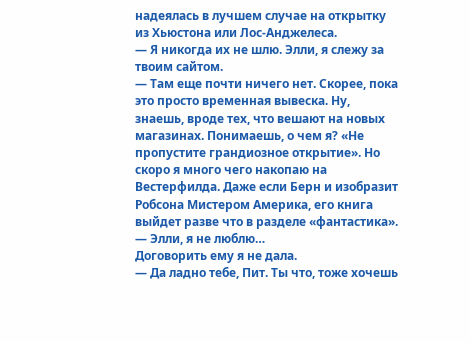надеялась в лучшем случае на открытку из Хьюстона или Лос-Анджелеса.
— Я никогда их не шлю. Элли, я слежу за твоим сайтом.
— Там еще почти ничего нет. Скорее, пока это просто временная вывеска. Ну, знаешь, вроде тех, что вешают на новых магазинах. Понимаешь, о чем я? «Не пропустите грандиозное открытие». Но скоро я много чего накопаю на Вестерфилда. Даже если Берн и изобразит Робсона Мистером Америка, его книга выйдет разве что в разделе «фантастика».
— Элли, я не люблю…
Договорить ему я не дала.
— Да ладно тебе, Пит. Ты что, тоже хочешь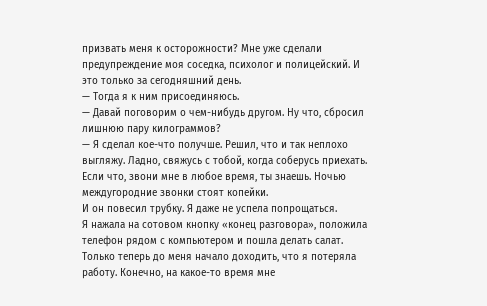призвать меня к осторожности? Мне уже сделали предупреждение моя соседка, психолог и полицейский. И это только за сегодняшний день.
— Тогда я к ним присоединяюсь.
— Давай поговорим о чем-нибудь другом. Ну что, сбросил лишнюю пару килограммов?
— Я сделал кое-что получше. Решил, что и так неплохо выгляжу. Ладно, свяжусь с тобой, когда соберусь приехать. Если что, звони мне в любое время, ты знаешь. Ночью междугородние звонки стоят копейки.
И он повесил трубку. Я даже не успела попрощаться.
Я нажала на сотовом кнопку «конец разговора», положила телефон рядом с компьютером и пошла делать салат. Только теперь до меня начало доходить, что я потеряла работу. Конечно, на какое-то время мне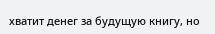хватит денег за будущую книгу, но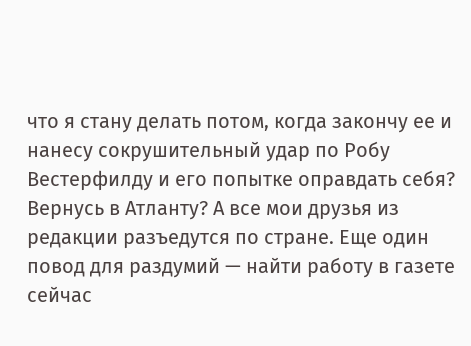что я стану делать потом, когда закончу ее и нанесу сокрушительный удар по Робу Вестерфилду и его попытке оправдать себя? Вернусь в Атланту? А все мои друзья из редакции разъедутся по стране. Еще один повод для раздумий — найти работу в газете сейчас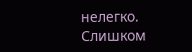нелегко. Слишком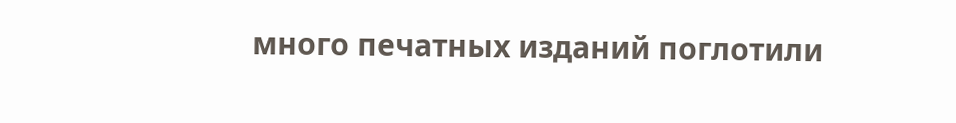много печатных изданий поглотили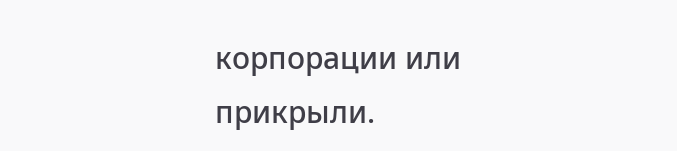корпорации или прикрыли.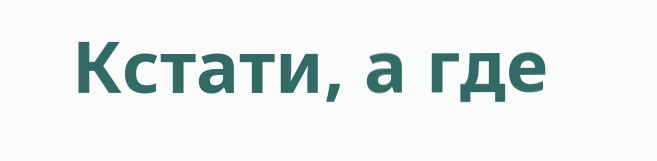Кстати, а где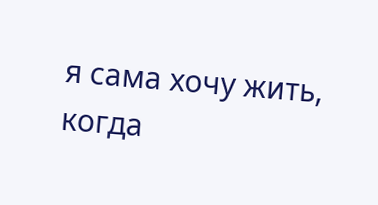я сама хочу жить, когда